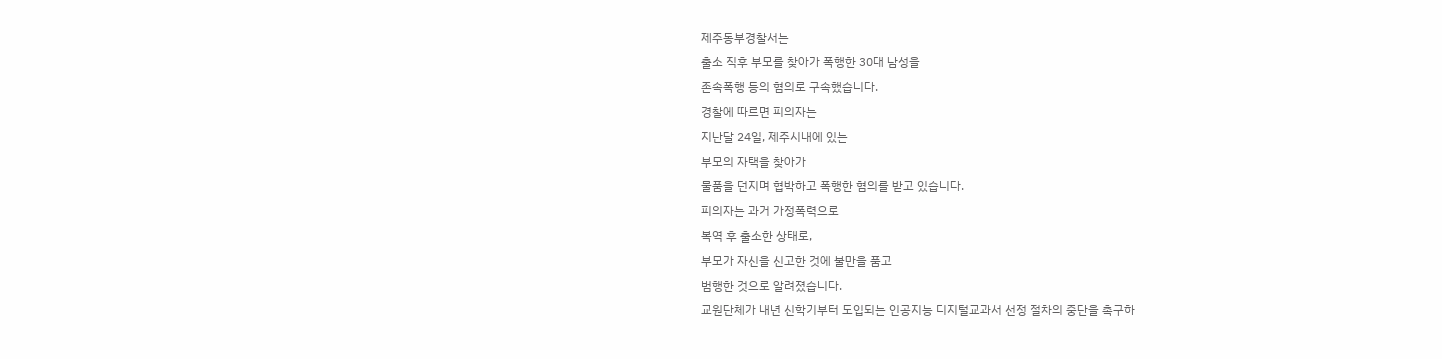제주동부경찰서는
출소 직후 부모를 찾아가 폭행한 30대 남성을
존속폭행 등의 혐의로 구속했습니다.
경찰에 따르면 피의자는
지난달 24일, 제주시내에 있는
부모의 자택을 찾아가
물품을 던지며 협박하고 폭행한 혐의를 받고 있습니다.
피의자는 과거 가정폭력으로
복역 후 출소한 상태로,
부모가 자신을 신고한 것에 불만을 품고
범행한 것으로 알려졌습니다.
교원단체가 내년 신학기부터 도입되는 인공지능 디지털교과서 선정 절차의 중단을 촉구하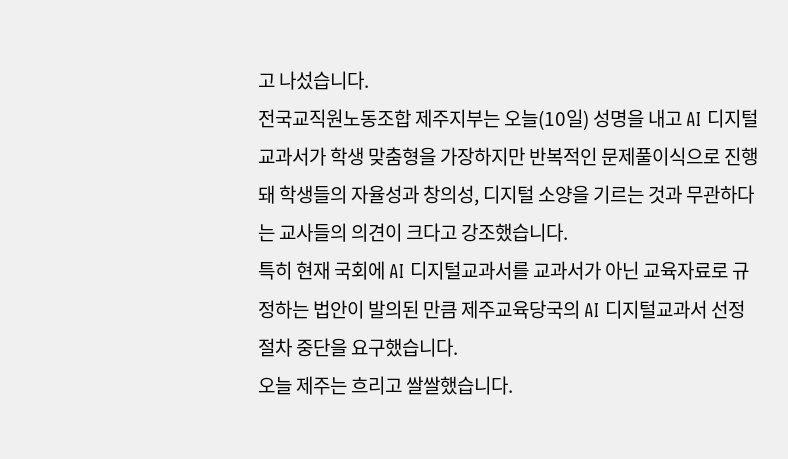고 나섰습니다.
전국교직원노동조합 제주지부는 오늘(10일) 성명을 내고 AI 디지털교과서가 학생 맞춤형을 가장하지만 반복적인 문제풀이식으로 진행돼 학생들의 자율성과 창의성, 디지털 소양을 기르는 것과 무관하다는 교사들의 의견이 크다고 강조했습니다.
특히 현재 국회에 AI 디지털교과서를 교과서가 아닌 교육자료로 규정하는 법안이 발의된 만큼 제주교육당국의 AI 디지털교과서 선정 절차 중단을 요구했습니다.
오늘 제주는 흐리고 쌀쌀했습니다.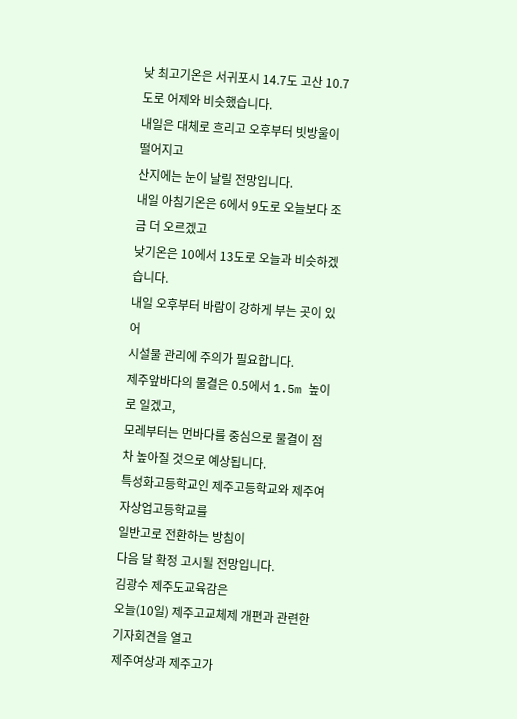낮 최고기온은 서귀포시 14.7도 고산 10.7도로 어제와 비슷했습니다.
내일은 대체로 흐리고 오후부터 빗방울이 떨어지고
산지에는 눈이 날릴 전망입니다.
내일 아침기온은 6에서 9도로 오늘보다 조금 더 오르겠고
낮기온은 10에서 13도로 오늘과 비슷하겠습니다.
내일 오후부터 바람이 강하게 부는 곳이 있어
시설물 관리에 주의가 필요합니다.
제주앞바다의 물결은 0.5에서 1.5m 높이로 일겠고,
모레부터는 먼바다를 중심으로 물결이 점차 높아질 것으로 예상됩니다.
특성화고등학교인 제주고등학교와 제주여자상업고등학교를
일반고로 전환하는 방침이
다음 달 확정 고시될 전망입니다.
김광수 제주도교육감은
오늘(10일) 제주고교체제 개편과 관련한 기자회견을 열고
제주여상과 제주고가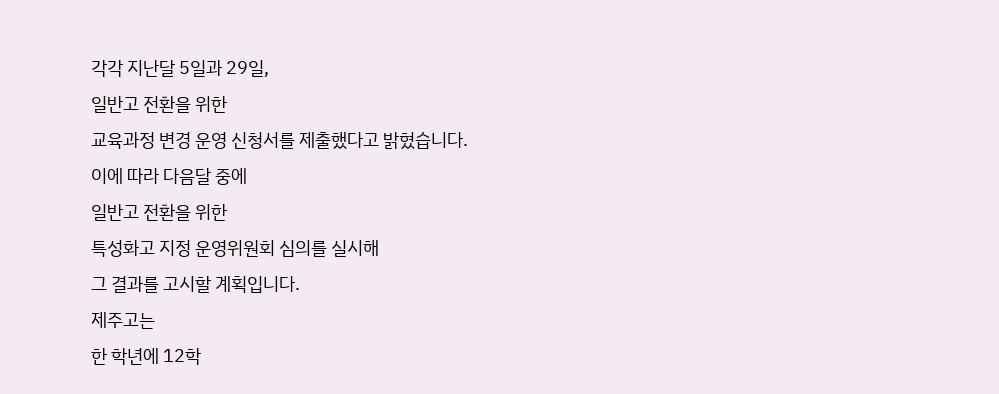각각 지난달 5일과 29일,
일반고 전환을 위한
교육과정 변경 운영 신청서를 제출했다고 밝혔습니다.
이에 따라 다음달 중에
일반고 전환을 위한
특성화고 지정 운영위원회 심의를 실시해
그 결과를 고시할 계획입니다.
제주고는
한 학년에 12학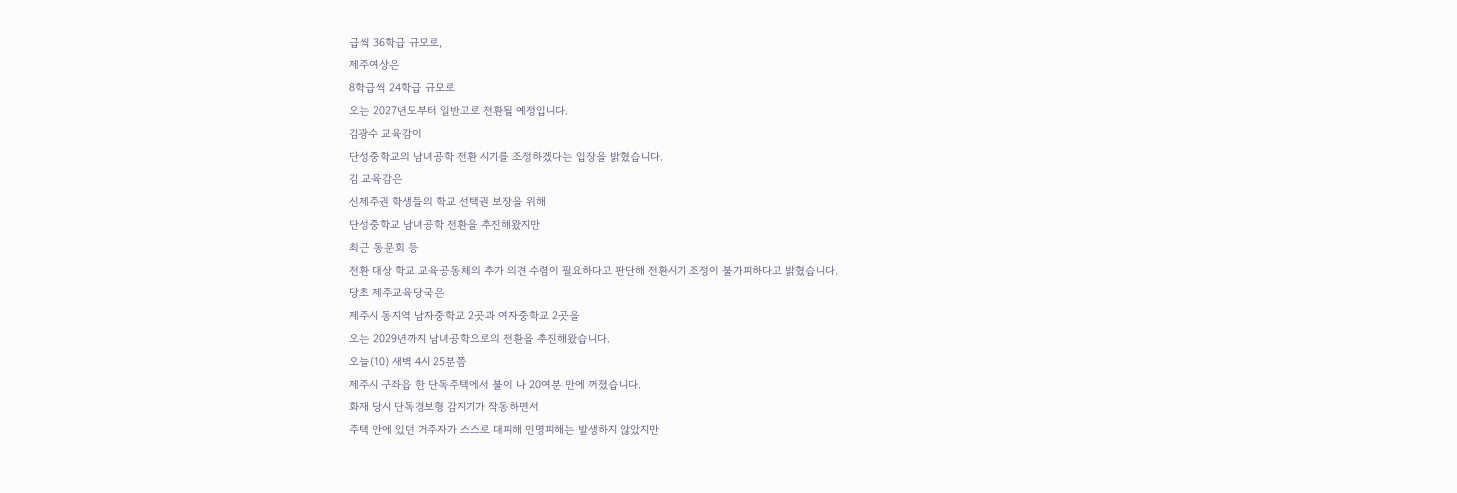급씩 36학급 규모로,
제주여상은
8학급씩 24학급 규모로
오는 2027년도부터 일반고로 전환될 예정입니다.
김광수 교육감이
단성중학교의 남녀공학 전환 시기를 조정하겠다는 입장을 밝혔습니다.
김 교육감은
신제주권 학생들의 학교 선택권 보장을 위해
단성중학교 남녀공학 전환을 추진해왔지만
최근 동문회 등
전환 대상 학교 교육공동체의 추가 의견 수렴이 필요하다고 판단해 전환시기 조정이 불가피하다고 밝혔습니다.
당초 제주교육당국은
제주시 동지역 남자중학교 2곳과 여자중학교 2곳을
오는 2029년까지 남녀공학으로의 전환을 추진해왔습니다.
오늘(10) 새벽 4시 25분쯤
제주시 구좌읍 한 단독주택에서 불이 나 20여분 만에 꺼졌습니다.
화재 당시 단독경보형 감지기가 작동하면서
주택 안에 있던 거주자가 스스로 대피해 인명피해는 발생하지 않았지만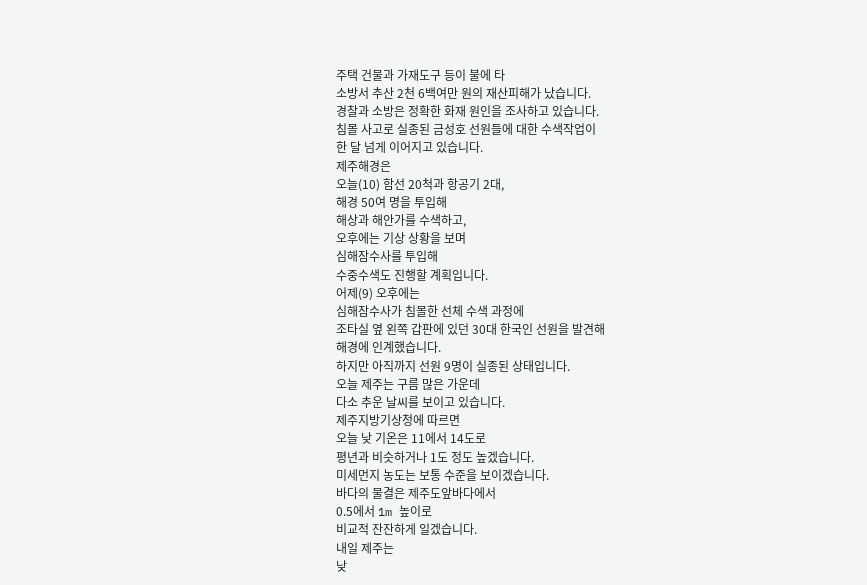주택 건물과 가재도구 등이 불에 타
소방서 추산 2천 6백여만 원의 재산피해가 났습니다.
경찰과 소방은 정확한 화재 원인을 조사하고 있습니다.
침몰 사고로 실종된 금성호 선원들에 대한 수색작업이
한 달 넘게 이어지고 있습니다.
제주해경은
오늘(10) 함선 20척과 항공기 2대,
해경 50여 명을 투입해
해상과 해안가를 수색하고,
오후에는 기상 상황을 보며
심해잠수사를 투입해
수중수색도 진행할 계획입니다.
어제(9) 오후에는
심해잠수사가 침몰한 선체 수색 과정에
조타실 옆 왼쪽 갑판에 있던 30대 한국인 선원을 발견해
해경에 인계했습니다.
하지만 아직까지 선원 9명이 실종된 상태입니다.
오늘 제주는 구름 많은 가운데
다소 추운 날씨를 보이고 있습니다.
제주지방기상청에 따르면
오늘 낮 기온은 11에서 14도로
평년과 비슷하거나 1도 정도 높겠습니다.
미세먼지 농도는 보통 수준을 보이겠습니다.
바다의 물결은 제주도앞바다에서
0.5에서 1m 높이로
비교적 잔잔하게 일겠습니다.
내일 제주는
낮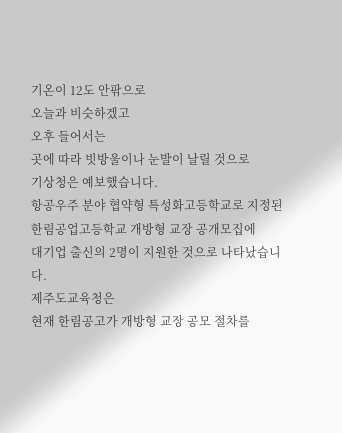기온이 12도 안팎으로
오늘과 비슷하겠고
오후 들어서는
곳에 따라 빗방울이나 눈발이 날릴 것으로
기상청은 예보했습니다.
항공우주 분야 협약형 특성화고등학교로 지정된
한림공업고등학교 개방형 교장 공개모집에
대기업 출신의 2명이 지원한 것으로 나타났습니다.
제주도교육청은
현재 한림공고가 개방형 교장 공모 절차를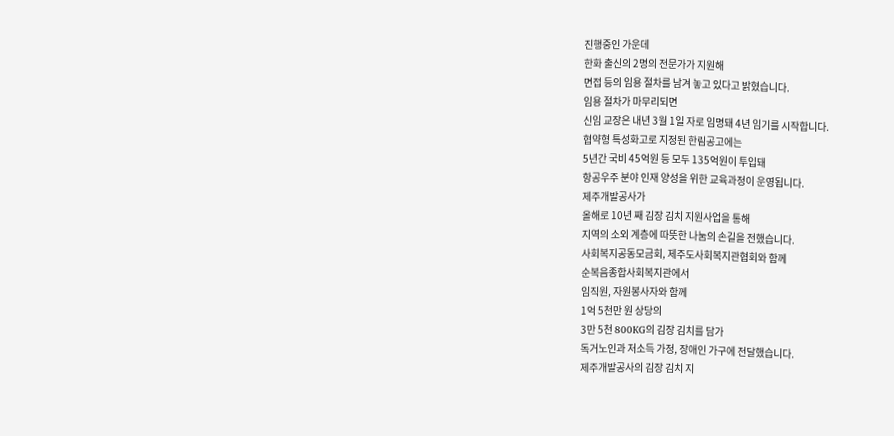진행중인 가운데
한화 출신의 2명의 전문가가 지원해
면접 등의 임용 절차를 남겨 놓고 있다고 밝혔습니다.
임용 절차가 마무리되면
신임 교장은 내년 3월 1일 자로 임명돼 4년 임기를 시작합니다.
협약형 특성화고로 지정된 한림공고에는
5년간 국비 45억원 등 모두 135억원이 투입돼
항공우주 분야 인재 양성을 위한 교육과정이 운영됩니다.
제주개발공사가
올해로 10년 째 김장 김치 지원사업을 통해
지역의 소외 계층에 따뜻한 나눔의 손길을 전했습니다.
사회복지공동모금회, 제주도사회복지관협회와 함께
순복음종합사회복지관에서
임직원, 자원봉사자와 함께
1억 5천만 원 상당의
3만 5천 800KG의 김장 김치를 담가
독거노인과 저소득 가정, 장애인 가구에 전달했습니다.
제주개발공사의 김장 김치 지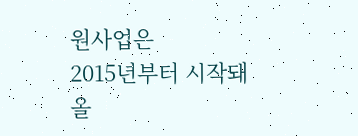원사업은
2015년부터 시작돼
올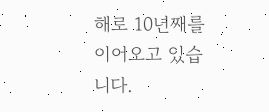해로 10년째를 이어오고 있습니다.